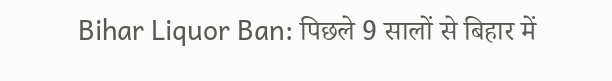Bihar Liquor Ban: पिछले 9 सालों से बिहार में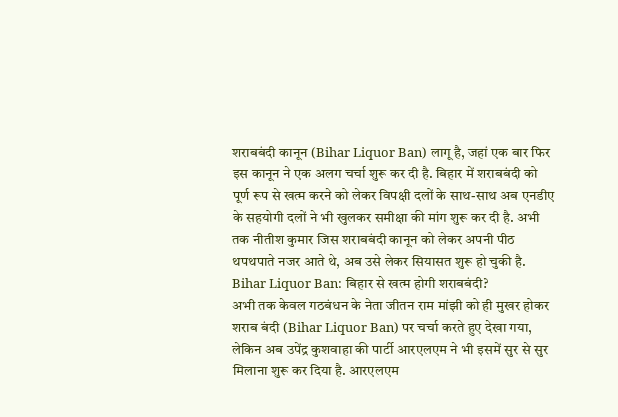शराबबंदी कानून (Bihar Liquor Ban) लागू है, जहां एक बार फिर इस कानून ने एक अलग चर्चा शुरू कर दी है. बिहार में शराबबंदी को पूर्ण रूप से खत्म करने को लेकर विपक्षी दलों के साथ-साथ अब एनडीए के सहयोगी दलों ने भी खुलकर समीक्षा की मांग शुरू कर दी है. अभी तक नीतीश कुमार जिस शराबबंदी कानून को लेकर अपनी पीठ थपथपाते नजर आते थे, अब उसे लेकर सियासत शुरू हो चुकी है.
Bihar Liquor Ban: बिहार से खत्म होगी शराबबंदी?
अभी तक केवल गठबंधन के नेता जीतन राम मांझी को ही मुखर होकर शराब बंदी (Bihar Liquor Ban) पर चर्चा करते हुए देखा गया, लेकिन अब उपेंद्र कुशवाहा की पार्टी आरएलएम ने भी इसमें सुर से सुर मिलाना शुरू कर दिया है. आरएलएम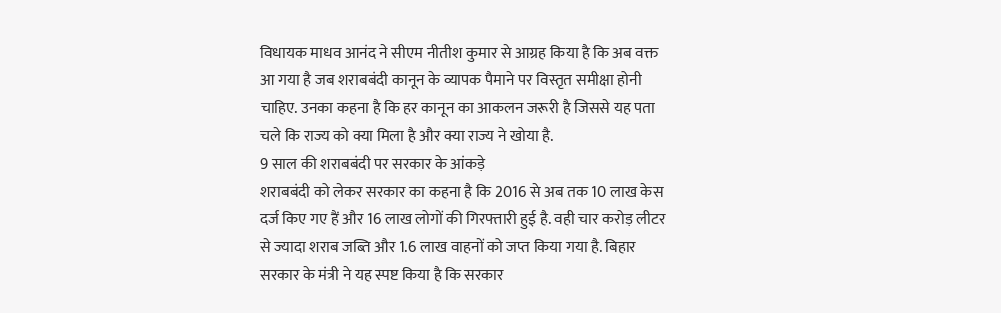विधायक माधव आनंद ने सीएम नीतीश कुमार से आग्रह किया है कि अब वक्त आ गया है जब शराबबंदी कानून के व्यापक पैमाने पर विस्तृत समीक्षा होनी चाहिए. उनका कहना है कि हर कानून का आकलन जरूरी है जिससे यह पता चले कि राज्य को क्या मिला है और क्या राज्य ने खोया है.
9 साल की शराबबंदी पर सरकार के आंकड़े
शराबबंदी को लेकर सरकार का कहना है कि 2016 से अब तक 10 लाख केस दर्ज किए गए हैं और 16 लाख लोगों की गिरफ्तारी हुई है. वही चार करोड़ लीटर से ज्यादा शराब जब्ति और 1.6 लाख वाहनों को जप्त किया गया है. बिहार सरकार के मंत्री ने यह स्पष्ट किया है कि सरकार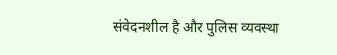संवेदनशील है और पुलिस व्यवस्था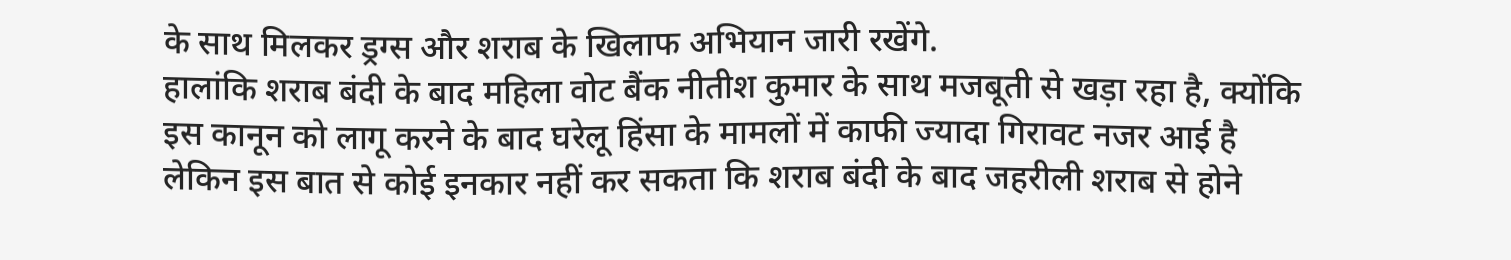के साथ मिलकर ड्रग्स और शराब के खिलाफ अभियान जारी रखेंगे.
हालांकि शराब बंदी के बाद महिला वोट बैंक नीतीश कुमार के साथ मजबूती से खड़ा रहा है, क्योंकि इस कानून को लागू करने के बाद घरेलू हिंसा के मामलों में काफी ज्यादा गिरावट नजर आई है लेकिन इस बात से कोई इनकार नहीं कर सकता कि शराब बंदी के बाद जहरीली शराब से होने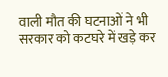वाली मौत की घटनाओं ने भी सरकार को कटघरे में खड़े कर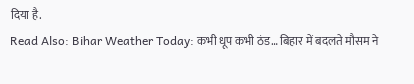दिया है.
Read Also: Bihar Weather Today: कभी धूप कभी ठंड… बिहार में बदलते मौसम ने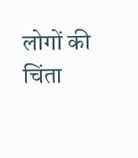लोगों की चिंता